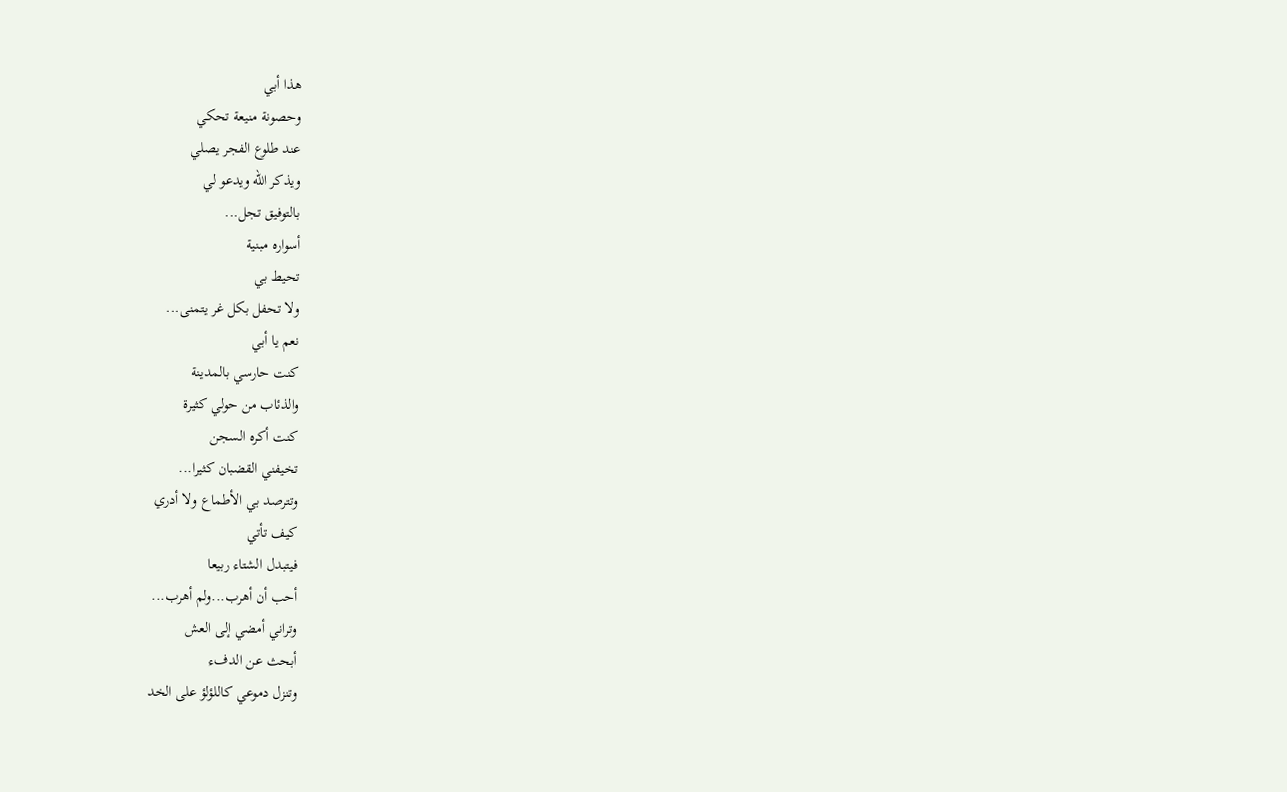هذا أبي
وحصونة منيعة تحكي
عند طلوع الفجر يصلي
ويذكر الله ويدعو لي
بالتوفيق تجل...
أسواره مبنية
تحيط بي
ولا تحفل بكل غر يتمنى...
نعم يا أبي
كنت حارسي بالمدينة
والذئاب من حولي كثيرة
كنت أكره السجن
تخيفني القضبان كثيرا...
وتترصد بي الأطماع ولا أدري
كيف تأتي
فيتبدل الشتاء ربيعا
أحب أن أهرب...ولم أهرب...
وتراني أمضي إلى العش
أبحث عن الدفء
وتنزل دموعي كاللؤلؤ على الخد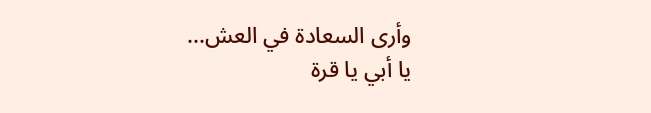وأرى السعادة في العش...
يا أبي يا قرة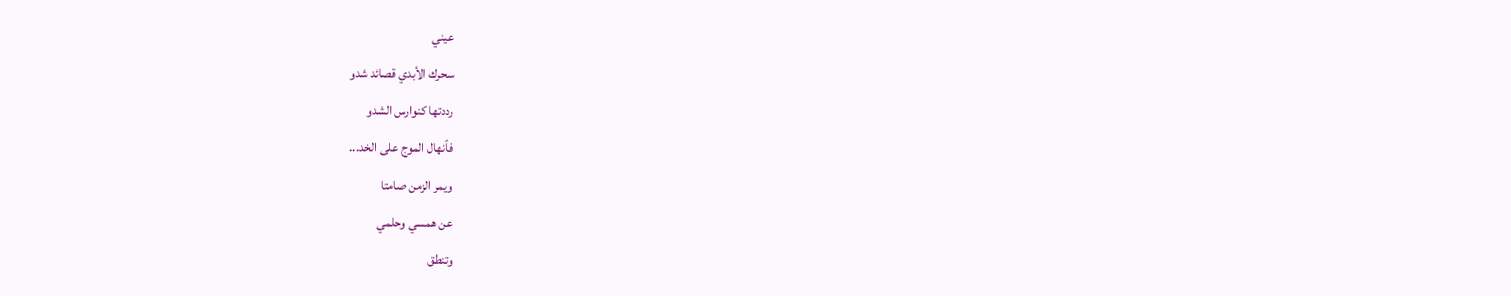عيني
سحرك الأبدي قصائد شدو
رددتها كنوارس الشدو
فٱنهال الموج على الخد...
ويمر الزمن صامتا
عن همسي وحلمي
وتنطق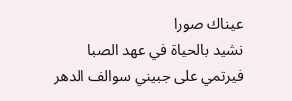عيناك صورا
نشيد بالحياة في عهد الصبا
فيرتمي على جبيني سوالف الدهر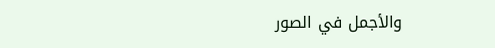والأجمل في الصور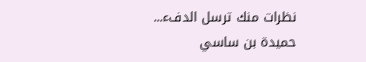نظرات منك ترسل الدفء...
حميدة بن ساسي